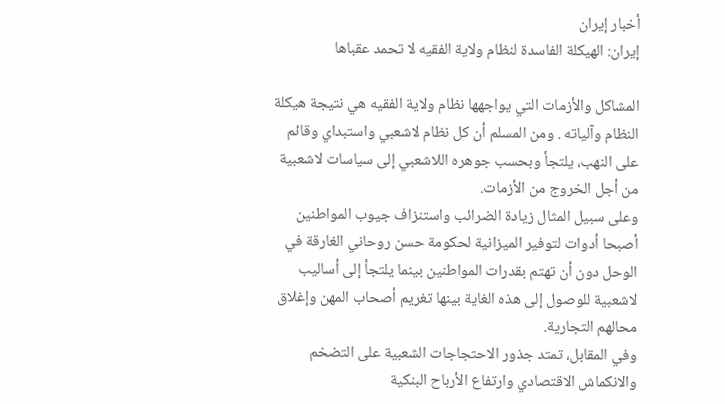أخبار إيران
إيران: الهيکلة الفاسدة لنظام ولاية الفقيه لا تحمد عقباها

المشاکل والأزمات التي يواجهها نظام ولاية الفقيه هي نتيجة هيکلة النظام وآلياته . ومن المسلم أن کل نظام لاشعبي واستبداي وقائم علی النهب، يلتجأ وبحسب جوهره اللاشعبي إلی سياسات لاشعبية من أجل الخروج من الأزمات.
وعلی سبيل المثال زيادة الضرائب واستنزاف جيوب المواطنين أصبحا أدوات لتوفير الميزانية لحکومة حسن روحاني الغارقة في الوحل دون أن تهتم بقدرات المواطنين بينما يلتجأ إلی أساليب لاشعبية للوصول إلی هذه الغاية بينها تغريم أصحاب المهن وإغلاق محالهم التجارية.
وفي المقابل، تمتد جذور الاحتجاجات الشعبية علی التضخم والانکماش الاقتصادي وارتفاع الأرباح البنکية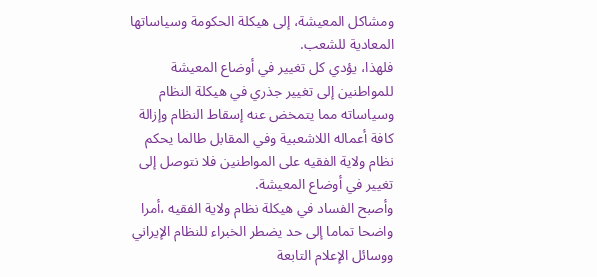ومشاکل المعيشة، إلی هيکلة الحکومة وسياساتها المعادية للشعب.
فلهذا، يؤدي کل تغيير في أوضاع المعيشة للمواطنين إلی تغيير جذري في هيکلة النظام وسياساته مما يتمخض عنه إسقاط النظام وإزالة کافة أعماله اللاشعبية وفي المقابل طالما يحکم نظام ولاية الفقيه علی المواطنين فلا نتوصل إلی تغيير في أوضاع المعيشة.
وأصبح الفساد في هيکلة نظام ولاية الفقيه ،أمرا واضحا تماما إلی حد يضطر الخبراء للنظام الإيراني ووسائل الإعلام التابعة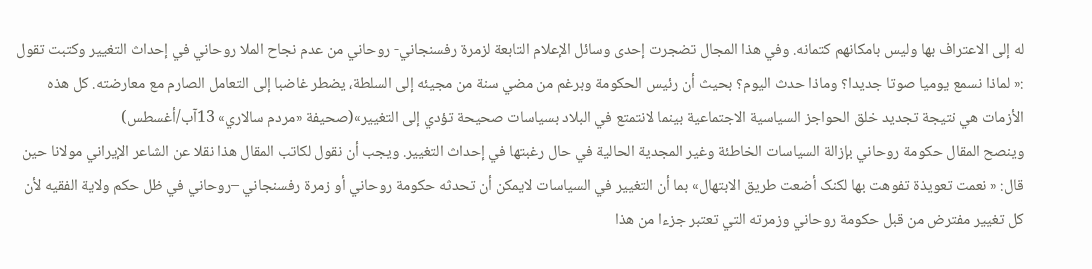له إلی الاعتراف بها وليس بامکانهم کتمانه. وفي هذا المجال تضجرت إحدی وسائل الإعلام التابعة لزمرة رفسنجاني- روحاني من عدم نجاح الملا روحاني في إحداث التغيير وکتبت تقول :« لماذا نسمع يوميا صوتا جديدا؟ وماذا حدث اليوم؟ بحيث أن رئيس الحکومة وبرغم من مضي سنة من مجيئه إلی السلطة، يضطر غاضبا إلی التعامل الصارم مع معارضته. کل هذه الأزمات هي نتيجة تجديد خلق الحواجز السياسية الاجتماعية بينما لانتمتع في البلاد بسياسات صحيحة تؤدي إلی التغيير»(صحيفة «مردم سالاري» 13آب/أغسطس)
وينصح المقال حکومة روحاني بإزالة السياسات الخاطئة وغير المجدية الحالية في حال رغبتها في إحداث التغيير. ويجب أن نقول لکاتب المقال هذا نقلا عن الشاعر الإيراني مولانا حين قال: « نعمت تعويذة تفوهت بها لکنک أضعت طريق الابتهال» بما أن التغيير في السياسات لايمکن أن تحدثه حکومة روحاني أو زمرة رفسنجاني –روحاني في ظل حکم ولاية الفقيه لأن کل تغيير مفترض من قبل حکومة روحاني وزمرته التي تعتبر جزءا من هذا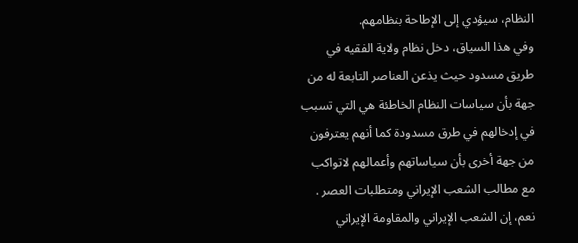النظام، سيؤدي إلی الإطاحة بنظامهم.
وفي هذا السياق، دخل نظام ولاية الفقيه في طريق مسدود حيث يذعن العناصر التابعة له من جهة بأن سياسات النظام الخاطئة هي التي تسبب في إدخالهم في طرق مسدودة کما أنهم يعترفون من جهة أخری بأن سياساتهم وأعمالهم لاتواکب مع مطالب الشعب الإيراني ومتطلبات العصر .
نعم، إن الشعب الإيراني والمقاومة الإيراني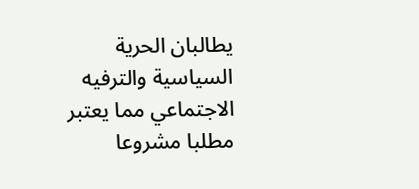يطالبان الحرية السياسية والترفيه الاجتماعي مما يعتبر مطلبا مشروعا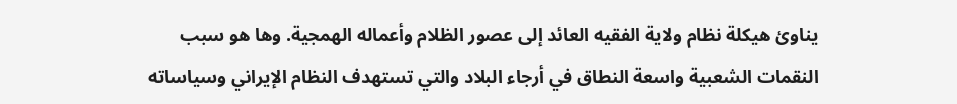يناوئ هيکلة نظام ولاية الفقيه العائد إلی عصور الظلام وأعماله الهمجية. وها هو سبب النقمات الشعبية واسعة النطاق في أرجاء البلاد والتي تستهدف النظام الإيراني وسياساته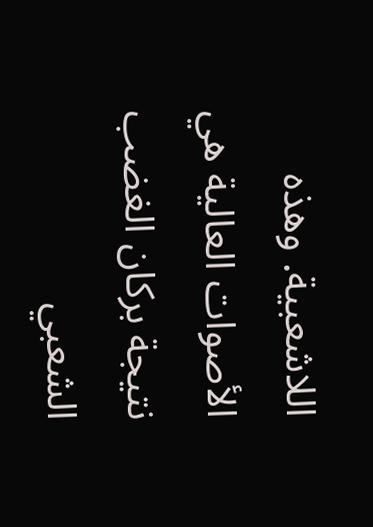اللاشعبية. وهذه الأصوات العالية هي نتيجة برکان الغضب الشعبي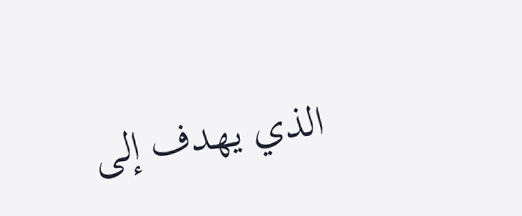الذي يهدف إلی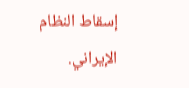إسقاط النظام الإيراني.